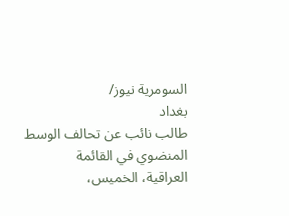السومرية نيوز/
بغداد
طالب نائب عن تحالف الوسط المنضوي في القائمة
العراقية، الخميس،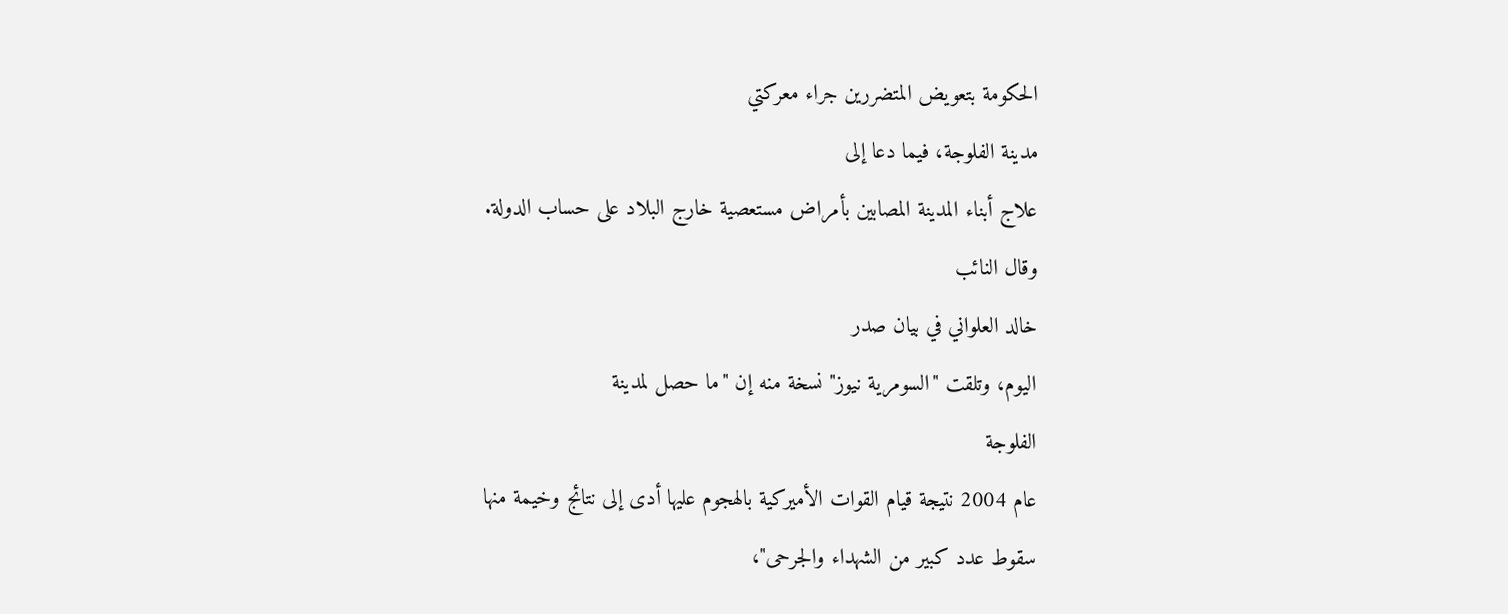الحكومة بتعويض المتضررين جراء معركتي
مدينة الفلوجة، فيما دعا إلى
علاج أبناء المدينة المصابين بأمراض مستعصية خارج البلاد على حساب الدولة.
وقال النائب
خالد العلواني في بيان صدر
اليوم، وتلقت "السومرية نيوز" نسخة منه إن "ما حصل لمدينة
الفلوجة
عام 2004 نتيجة قيام القوات الأميركية بالهجوم عليها أدى إلى نتائج وخيمة منها
سقوط عدد كبير من الشهداء والجرحى"،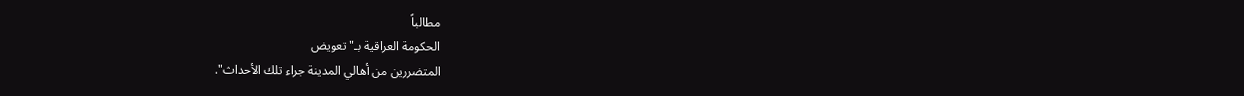مطالباً
الحكومة العراقية بـ"تعويض
المتضررين من أهالي المدينة جراء تلك الأحداث".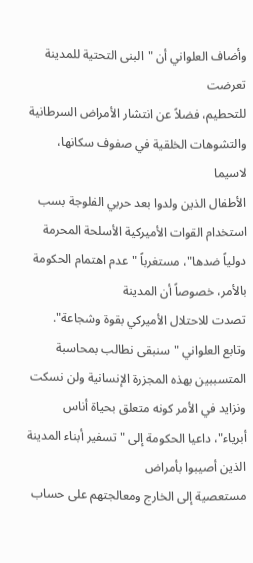وأضاف العلواني أن "البنى التحتية للمدينة تعرضت
للتحطيم، فضلاً عن انتشار الأمراض السرطانية والتشوهات الخلقية في صفوف سكانها، لاسيما
الأطفال الذين ولدوا بعد حربي الفلوجة بسب استخدام القوات الأميركية الأسلحة المحرمة
دولياً ضدها"، مستغرباً "عدم اهتمام الحكومة بالأمر، خصوصاً أن المدينة
تصدت للاحتلال الأميركي بقوة وشجاعة".
وتابع العلواني "سنبقى نطالب بمحاسبة
المتسببين بهذه المجزرة الإنسانية ولن نسكت ونزايد في الأمر كونه متعلق بحياة أناس
أبرياء"، داعيا الحكومة إلى "تسفير أبناء المدينة الذين أصيبوا بأمراض
مستعصية إلى الخارج ومعالجتهم على حساب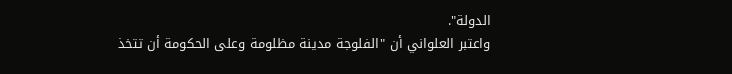الدولة".
واعتبر العلواني أن "الفلوجة مدينة مظلومة وعلى الحكومة أن تتخذ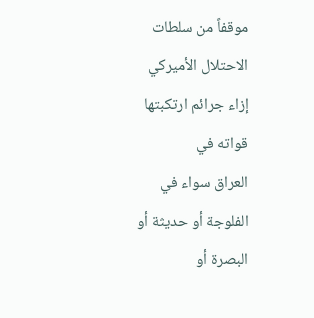موقفاً من سلطات الاحتلال الأميركي
إزاء جرائم ارتكبتها قواته في
العراق سواء في الفلوجة أو حديثة أو
البصرة أو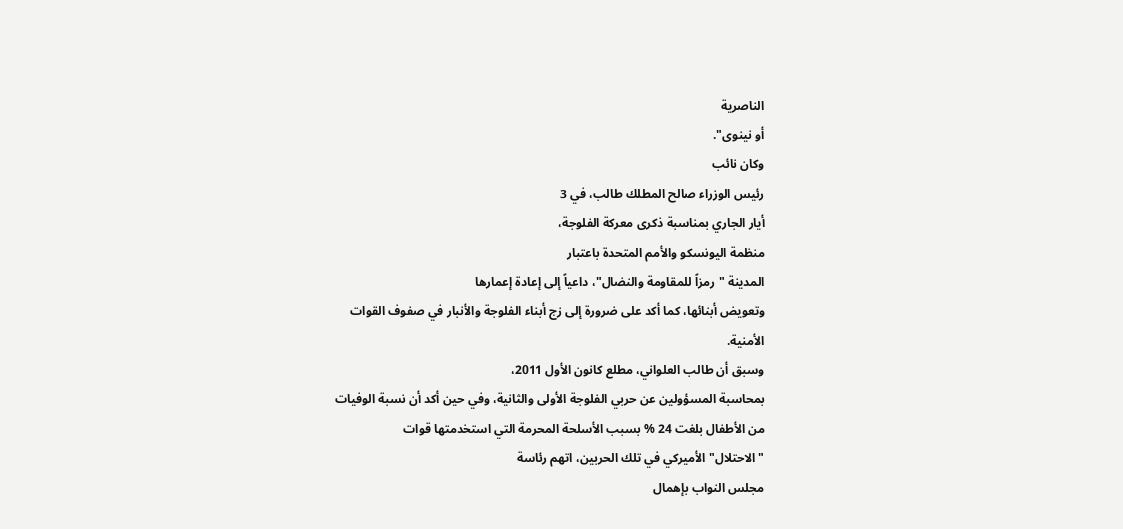الناصرية
أو نينوى".
وكان نائب
رئيس الوزراء صالح المطلك طالب، في 3
أيار الجاري بمناسبة ذكرى معركة الفلوجة،
منظمة اليونسكو والأمم المتحدة باعتبار
المدينة "رمزاً للمقاومة والنضال"، داعياً إلى إعادة إعمارها
وتعويض أبنائها، كما أكد على ضرورة إلى زج أبناء الفلوجة والأنبار في صفوف القوات
الأمنية.
وسبق أن طالب العلواني، مطلع كانون الأول 2011،
بمحاسبة المسؤولين عن حربي الفلوجة الأولى والثانية، وفي حين أكد أن نسبة الوفيات
من الأطفال بلغت 24 % بسبب الأسلحة المحرمة التي استخدمتها قوات
"الاحتلال" الأميركي في تلك الحربين، اتهم رئاسة
مجلس النواب بإهمال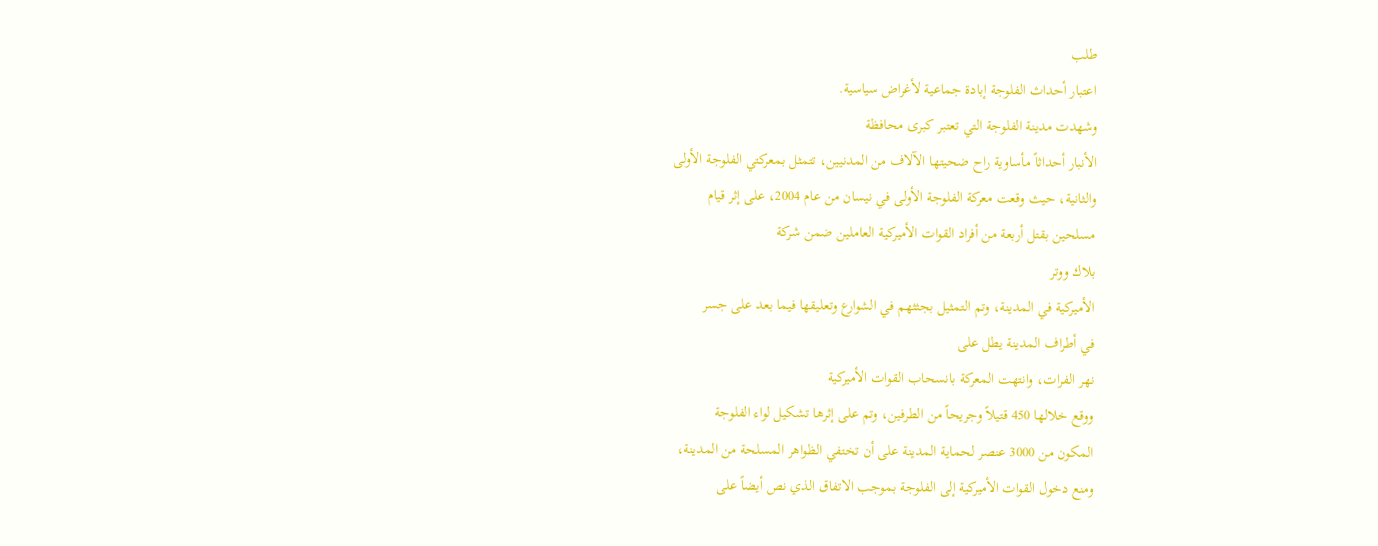طلب
اعتبار أحداث الفلوجة إبادة جماعية لأغراض سياسية.
وشهدت مدينة الفلوجة التي تعتبر كبرى محافظة
الأنبار أحداثاً مأساوية راح ضحيتها الآلاف من المدنيين، تتمثل بمعركتي الفلوجة الأولى
والثانية، حيث وقعت معركة الفلوجة الأولى في نيسان من عام 2004، على إثر قيام
مسلحين بقتل أربعة من أفراد القوات الأميركية العاملين ضمن شركة
بلاك ووتر
الأميركية في المدينة، وتم التمثيل بجثثهم في الشوارع وتعليقها فيما بعد على جسر
في أطراف المدينة يطل على
نهر الفرات، وانتهت المعركة بانسحاب القوات الأميركية
ووقع خلالها 450 قتيلاً وجريحاً من الطرفين، وتم على إثرها تشكيل لواء الفلوجة
المكون من 3000 عنصر لحماية المدينة على أن تختفي الظواهر المسلحة من المدينة،
ومنع دخول القوات الأميركية إلى الفلوجة بموجب الاتفاق الذي نص أيضاً على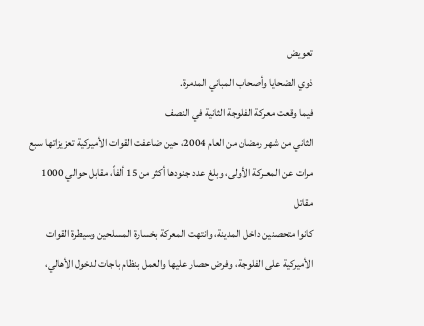تعويض
ذوي الضحايا وأصحاب المباني المدمرة.
فيما وقعت معركة الفلوجة الثانية في النصف
الثاني من شهر رمضان من العام 2004، حين ضاعفت القوات الأميركية تعزيزاتها سبع
مرات عن المعـركة الأولى، وبلغ عدد جنودها أكثر من 15 ألفاً، مقابل حوالي 1000 مقاتل
كانوا متحصنين داخل المدينة، وانتهت المعركة بخسارة المسلحين وسيطرة القوات
الأميركية على الفلوجة، وفرض حصار عليها والعمل بنظام باجات لدخول الأهالي،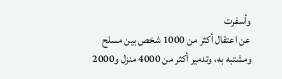وأسفرت
عن اعتقال أكثر من 1000 شخص بين مسلح ومشتبه به، وتدمير أكثر من 4000 منزل و2000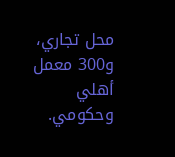محل تجاري، و300 معمل أهلي وحكومي.